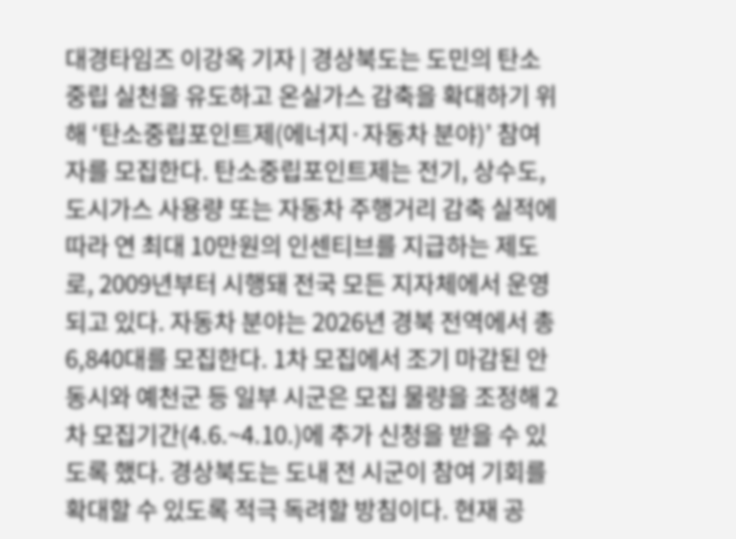대경타임즈 이강옥 기자 | 경상북도는 도민의 탄소중립 실천을 유도하고 온실가스 감축을 확대하기 위해 ‘탄소중립포인트제(에너지·자동차 분야)’ 참여자를 모집한다. 탄소중립포인트제는 전기, 상수도, 도시가스 사용량 또는 자동차 주행거리 감축 실적에 따라 연 최대 10만원의 인센티브를 지급하는 제도로, 2009년부터 시행돼 전국 모든 지자체에서 운영되고 있다. 자동차 분야는 2026년 경북 전역에서 총 6,840대를 모집한다. 1차 모집에서 조기 마감된 안동시와 예천군 등 일부 시군은 모집 물량을 조정해 2차 모집기간(4.6.~4.10.)에 추가 신청을 받을 수 있도록 했다. 경상북도는 도내 전 시군이 참여 기회를 확대할 수 있도록 적극 독려할 방침이다. 현재 공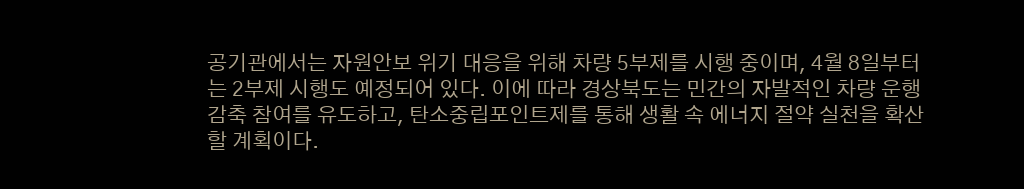공기관에서는 자원안보 위기 대응을 위해 차량 5부제를 시행 중이며, 4월 8일부터는 2부제 시행도 예정되어 있다. 이에 따라 경상북도는 민간의 자발적인 차량 운행 감축 참여를 유도하고, 탄소중립포인트제를 통해 생활 속 에너지 절약 실천을 확산할 계획이다.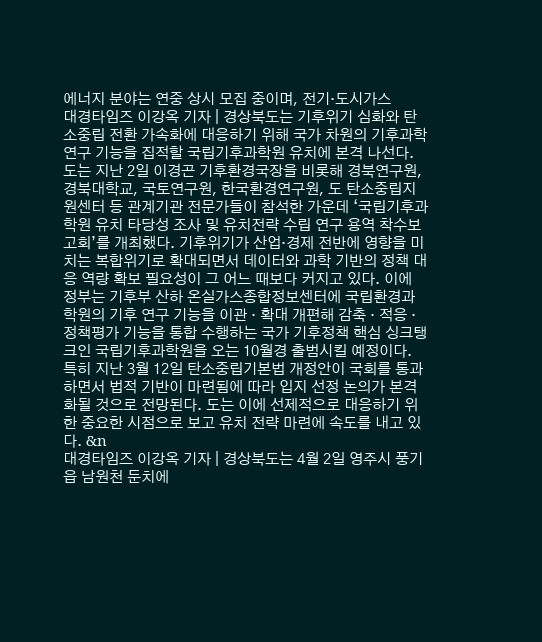에너지 분야는 연중 상시 모집 중이며, 전기·도시가스
대경타임즈 이강옥 기자 | 경상북도는 기후위기 심화와 탄소중립 전환 가속화에 대응하기 위해 국가 차원의 기후과학 연구 기능을 집적할 국립기후과학원 유치에 본격 나선다. 도는 지난 2일 이경곤 기후환경국장을 비롯해 경북연구원, 경북대학교, 국토연구원, 한국환경연구원, 도 탄소중립지원센터 등 관계기관 전문가들이 참석한 가운데 ‘국립기후과학원 유치 타당성 조사 및 유치전략 수립 연구 용역 착수보고회’를 개최했다. 기후위기가 산업·경제 전반에 영향을 미치는 복합위기로 확대되면서 데이터와 과학 기반의 정책 대응 역량 확보 필요성이 그 어느 때보다 커지고 있다. 이에 정부는 기후부 산하 온실가스종합정보센터에 국립환경과학원의 기후 연구 기능을 이관 ‧ 확대 개편해 감축 ‧ 적응 ‧ 정책평가 기능을 통합 수행하는 국가 기후정책 핵심 싱크탱크인 국립기후과학원을 오는 10월경 출범시킬 예정이다. 특히 지난 3월 12일 탄소중립기본법 개정안이 국회를 통과하면서 법적 기반이 마련됨에 따라 입지 선정 논의가 본격화될 것으로 전망된다. 도는 이에 선제적으로 대응하기 위한 중요한 시점으로 보고 유치 전략 마련에 속도를 내고 있다. &n
대경타임즈 이강옥 기자 | 경상북도는 4월 2일 영주시 풍기읍 남원천 둔치에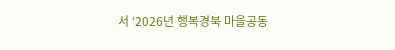서 ‘2026년 행복경북 마을공동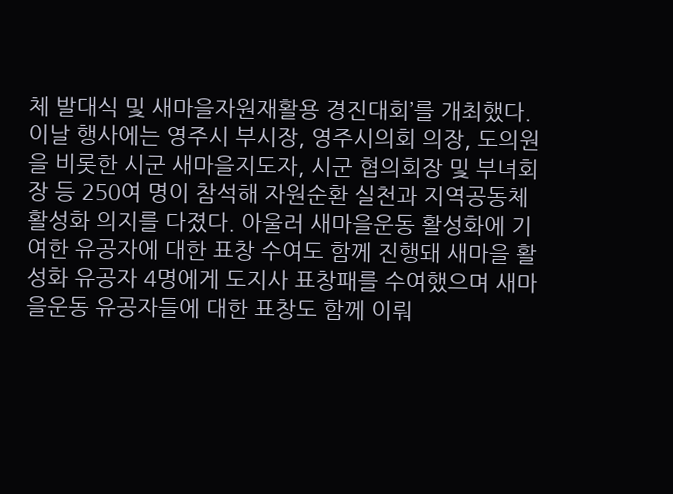체 발대식 및 새마을자원재활용 경진대회’를 개최했다. 이날 행사에는 영주시 부시장, 영주시의회 의장, 도의원을 비롯한 시군 새마을지도자, 시군 협의회장 및 부녀회장 등 250여 명이 참석해 자원순환 실천과 지역공동체 활성화 의지를 다졌다. 아울러 새마을운동 활성화에 기여한 유공자에 대한 표창 수여도 함께 진행돼 새마을 활성화 유공자 4명에게 도지사 표창패를 수여했으며 새마을운동 유공자들에 대한 표창도 함께 이뤄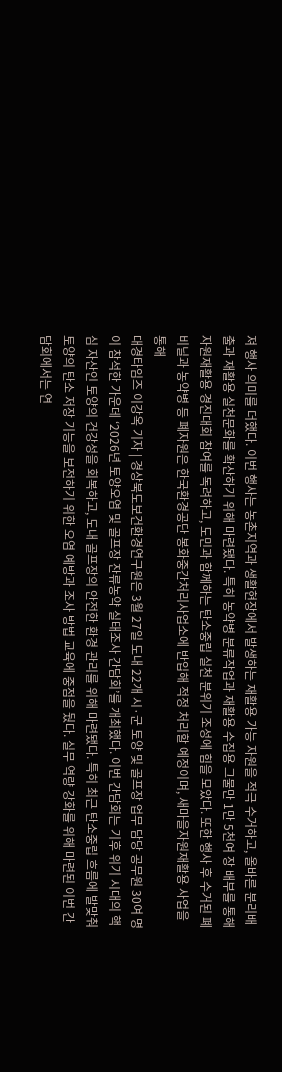져 행사 의미를 더했다. 이번 행사는 농촌지역과 생활현장에서 발생하는 재활용 가능 자원을 적극 수거하고, 올바른 분리배출과 재활용 실천문화를 확산하기 위해 마련됐다. 특히 농약병 분류작업과 재활용 수집용 그물만 1만 5천여 장 배부를 통해 자원재활용 경진대회 참여를 독려하고, 도민과 함께하는 탄소중립 실천 분위기 조성에 힘을 모았다. 또한 행사 후 수거된 폐비닐과 농약병 등 폐자원은 한국환경공단 봉화중간처리사업소에 반입해 적정 처리할 예정이며, 새마을자원재활용 사업을 통해
대경타임즈 이강옥 기자 | 경상북도보건환경연구원은 3월 27일 도내 22개 시·군 토양 및 골프장 업무 담당 공무원 30여 명이 참석한 가운데 ‘2026년 토양오염 및 골프장 잔류농약 실태조사 간담회’를 개최했다. 이번 간담회는 기후 위기 시대의 핵심 자산인 토양의 건강성을 회복하고, 도내 골프장의 안전한 환경 관리를 위해 마련됐다. 특히 최근 탄소중립 흐름에 발맞춰 토양의 탄소 저장 기능을 보전하기 위한 오염 예방과 조사 방법 교육에 중점을 뒀다. 실무 역량 강화를 위해 마련된 이번 간담회에서는 연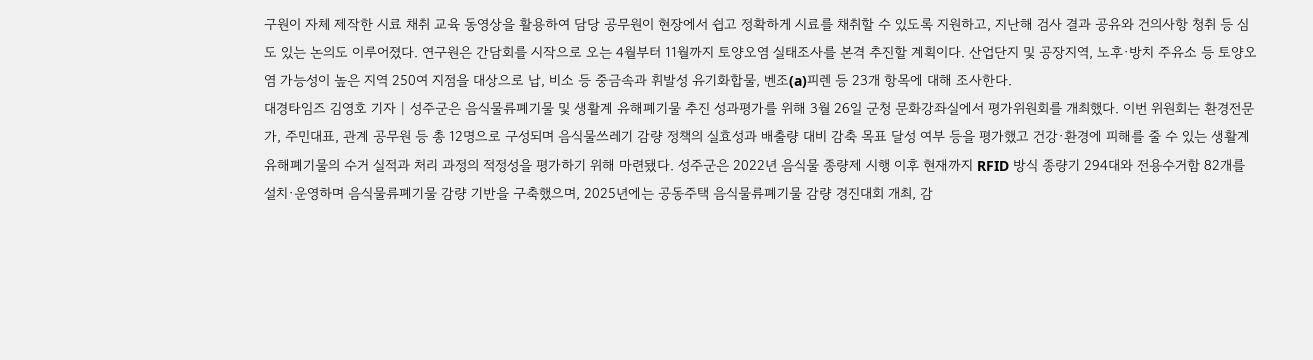구원이 자체 제작한 시료 채취 교육 동영상을 활용하여 담당 공무원이 현장에서 쉽고 정확하게 시료를 채취할 수 있도록 지원하고, 지난해 검사 결과 공유와 건의사항 청취 등 심도 있는 논의도 이루어졌다. 연구원은 간담회를 시작으로 오는 4월부터 11월까지 토양오염 실태조사를 본격 추진할 계획이다. 산업단지 및 공장지역, 노후·방치 주유소 등 토양오염 가능성이 높은 지역 250여 지점을 대상으로 납, 비소 등 중금속과 휘발성 유기화합물, 벤조(a)피렌 등 23개 항목에 대해 조사한다.
대경타임즈 김영호 기자 | 성주군은 음식물류폐기물 및 생활계 유해폐기물 추진 성과평가를 위해 3월 26일 군청 문화강좌실에서 평가위원회를 개최했다. 이번 위원회는 환경전문가, 주민대표, 관계 공무원 등 총 12명으로 구성되며 음식물쓰레기 감량 정책의 실효성과 배출량 대비 감축 목표 달성 여부 등을 평가했고 건강·환경에 피해를 줄 수 있는 생활계 유해폐기물의 수거 실적과 처리 과정의 적정성을 평가하기 위해 마련됐다. 성주군은 2022년 음식물 종량제 시행 이후 현재까지 RFID 방식 종량기 294대와 전용수거함 82개를 설치·운영하며 음식물류폐기물 감량 기반을 구축했으며, 2025년에는 공동주택 음식물류폐기물 감량 경진대회 개최, 감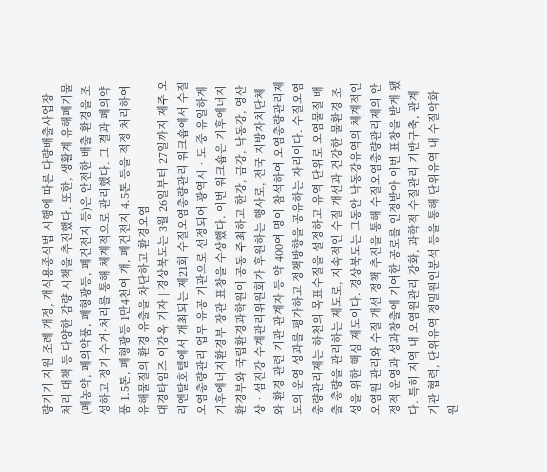량기기 지원 조례 개정, 개식용종식법 시행에 따른 다량배출사업장 처리 대책 등 다양한 감량 시책을 추진했다. 또한, 생활계 유해폐기물(폐농약, 폐의약품, 폐형광등, 폐건전지 등)은 안전한 배출 환경을 조성하고 정기 수거·처리를 통해 체계적으로 관리했다. 그 결과 폐의약품 1.5톤, 폐형광등 1만4천여 개, 폐건전지 4.5톤 등을 적정 처리하여 유해물질의 환경 유출을 차단하고 환경오염
대경타임즈 이강옥 기자 | 경상북도는 3월 26일부터 27일까지 제주 오리엔탈호텔에서 개최되는 제21회 수질오염총량관리 워크숍에서 수질오염총량관리 업무 유공 기관으로 선정되어 광역시‧도 중 유일하게 기후에너지환경부 장관 표창을 수상했다. 이번 워크숍은 기후에너지환경부와 국립환경과학원이 공동 주최하고 한강, 금강, 낙동강, 영산상‧섬진강 수계관리위원회가 후원하는 행사로, 전국 지방자치단체와 환경 관련 기관 관계자 등 약 400여 명이 참석하여 오염총량관리제도의 운영 성과를 평가하고 정책방향을 공유하는 자리이다. 수질오염총량관리제는 하천의 목표수질을 설정하고 유역 단위로 오염물질 배출 총량을 관리하는 제도로, 지속적인 수질 개선과 건강한 물환경 조성을 위한 핵심 제도이다. 경상북도는 그동안 낙동강유역의 체계적인 오염원 관리와 수질 개선 정책 추진을 통해 수질오염총량관리제의 안정적 운영과 성과창출에 기여한 공로를 인정받아 이번 표창을 받게 됐다. 특히 지역 내 오염원관리 강화, 과학적 수질관리 기반구축, 관계기관 협력, 단위유역 정밀원인분석 등을 통해 단위유역 내 수질악화 원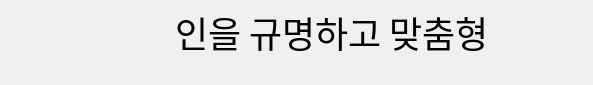인을 규명하고 맞춤형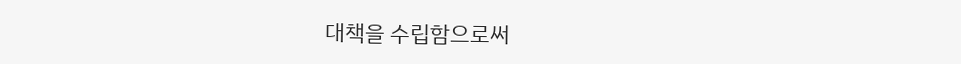대책을 수립함으로써